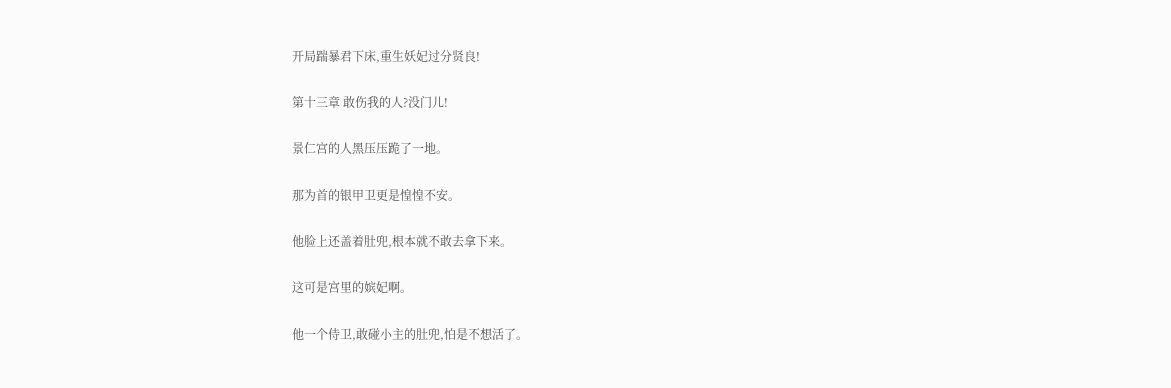开局踹暴君下床,重生妖妃过分贤良!

第十三章 敢伤我的人?没门儿!

景仁宫的人黑压压跪了一地。

那为首的银甲卫更是惶惶不安。

他脸上还盖着肚兜,根本就不敢去拿下来。

这可是宫里的嫔妃啊。

他一个侍卫,敢碰小主的肚兜,怕是不想活了。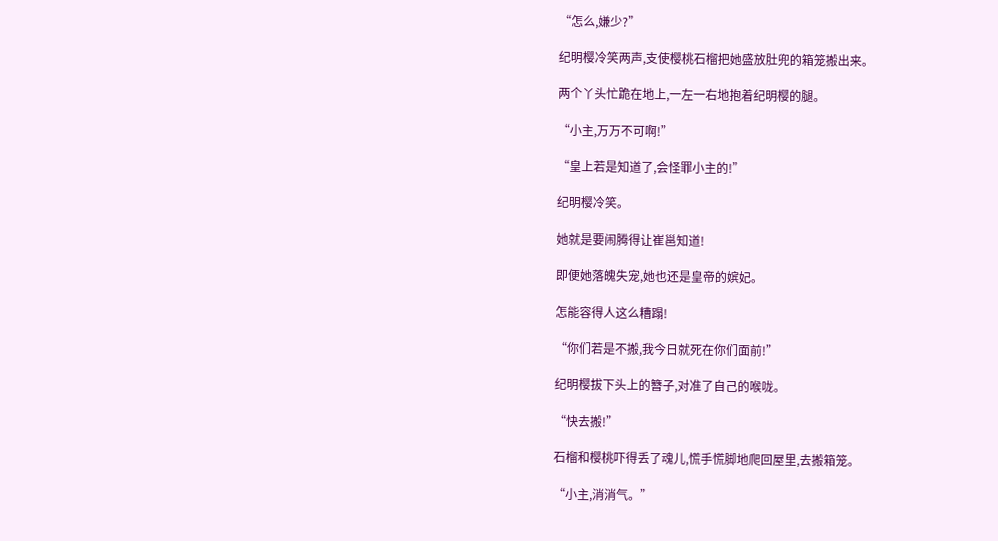“怎么,嫌少?”

纪明樱冷笑两声,支使樱桃石榴把她盛放肚兜的箱笼搬出来。

两个丫头忙跪在地上,一左一右地抱着纪明樱的腿。

“小主,万万不可啊!”

“皇上若是知道了,会怪罪小主的!”

纪明樱冷笑。

她就是要闹腾得让崔邕知道!

即便她落魄失宠,她也还是皇帝的嫔妃。

怎能容得人这么糟蹋!

“你们若是不搬,我今日就死在你们面前!”

纪明樱拔下头上的簪子,对准了自己的喉咙。

“快去搬!”

石榴和樱桃吓得丢了魂儿,慌手慌脚地爬回屋里,去搬箱笼。

“小主,消消气。”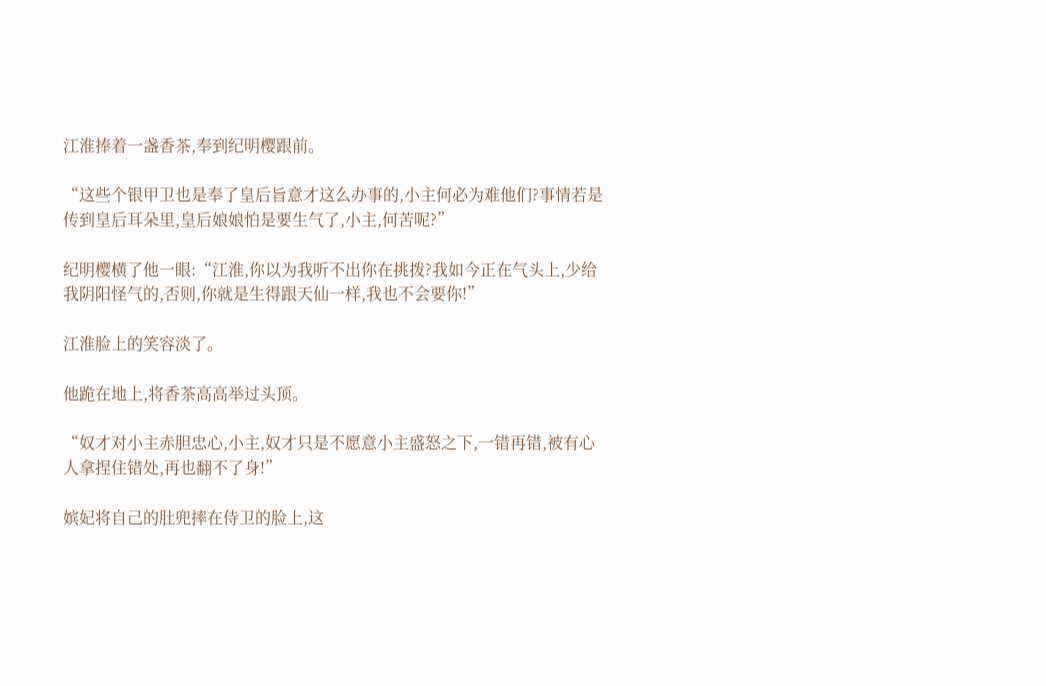江淮捧着一盏香茶,奉到纪明樱跟前。

“这些个银甲卫也是奉了皇后旨意才这么办事的,小主何必为难他们?事情若是传到皇后耳朵里,皇后娘娘怕是要生气了,小主,何苦呢?”

纪明樱横了他一眼:“江淮,你以为我听不出你在挑拨?我如今正在气头上,少给我阴阳怪气的,否则,你就是生得跟天仙一样,我也不会要你!”

江淮脸上的笑容淡了。

他跪在地上,将香茶高高举过头顶。

“奴才对小主赤胆忠心,小主,奴才只是不愿意小主盛怒之下,一错再错,被有心人拿捏住错处,再也翻不了身!”

嫔妃将自己的肚兜摔在侍卫的脸上,这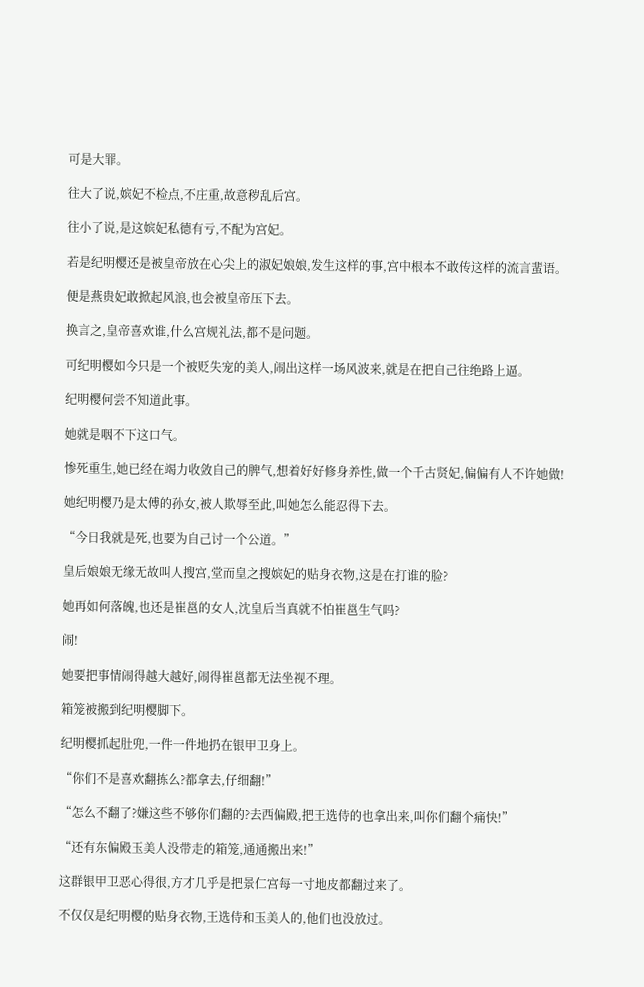可是大罪。

往大了说,嫔妃不检点,不庄重,故意秽乱后宫。

往小了说,是这嫔妃私德有亏,不配为宫妃。

若是纪明樱还是被皇帝放在心尖上的淑妃娘娘,发生这样的事,宫中根本不敢传这样的流言蜚语。

便是燕贵妃敢掀起风浪,也会被皇帝压下去。

换言之,皇帝喜欢谁,什么宫规礼法,都不是问题。

可纪明樱如今只是一个被贬失宠的美人,闹出这样一场风波来,就是在把自己往绝路上逼。

纪明樱何尝不知道此事。

她就是咽不下这口气。

惨死重生,她已经在竭力收敛自己的脾气,想着好好修身养性,做一个千古贤妃,偏偏有人不许她做!

她纪明樱乃是太傅的孙女,被人欺辱至此,叫她怎么能忍得下去。

“今日我就是死,也要为自己讨一个公道。”

皇后娘娘无缘无故叫人搜宫,堂而皇之搜嫔妃的贴身衣物,这是在打谁的脸?

她再如何落魄,也还是崔邕的女人,沈皇后当真就不怕崔邕生气吗?

闹!

她要把事情闹得越大越好,闹得崔邕都无法坐视不理。

箱笼被搬到纪明樱脚下。

纪明樱抓起肚兜,一件一件地扔在银甲卫身上。

“你们不是喜欢翻拣么?都拿去,仔细翻!”

“怎么不翻了?嫌这些不够你们翻的?去西偏殿,把王选侍的也拿出来,叫你们翻个痛快!”

“还有东偏殿玉美人没带走的箱笼,通通搬出来!”

这群银甲卫恶心得很,方才几乎是把景仁宫每一寸地皮都翻过来了。

不仅仅是纪明樱的贴身衣物,王选侍和玉美人的,他们也没放过。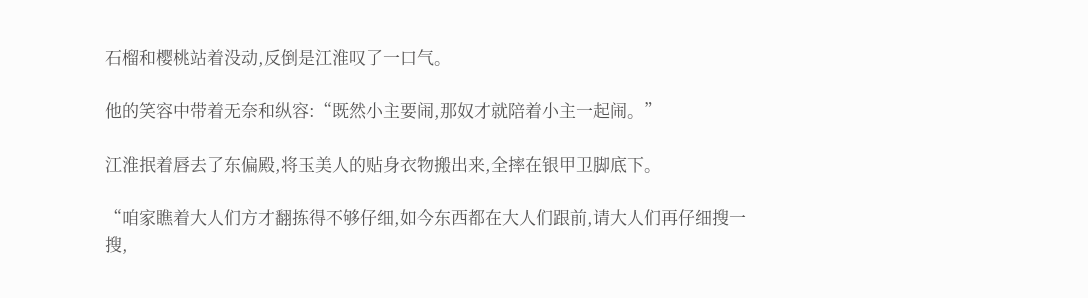石榴和樱桃站着没动,反倒是江淮叹了一口气。

他的笑容中带着无奈和纵容:“既然小主要闹,那奴才就陪着小主一起闹。”

江淮抿着唇去了东偏殿,将玉美人的贴身衣物搬出来,全摔在银甲卫脚底下。

“咱家瞧着大人们方才翻拣得不够仔细,如今东西都在大人们跟前,请大人们再仔细搜一搜,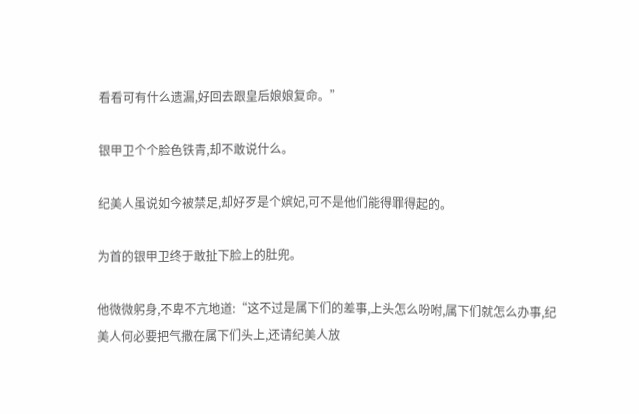看看可有什么遗漏,好回去跟皇后娘娘复命。”

银甲卫个个脸色铁青,却不敢说什么。

纪美人虽说如今被禁足,却好歹是个嫔妃,可不是他们能得罪得起的。

为首的银甲卫终于敢扯下脸上的肚兜。

他微微躬身,不卑不亢地道:“这不过是属下们的差事,上头怎么吩咐,属下们就怎么办事,纪美人何必要把气撒在属下们头上,还请纪美人放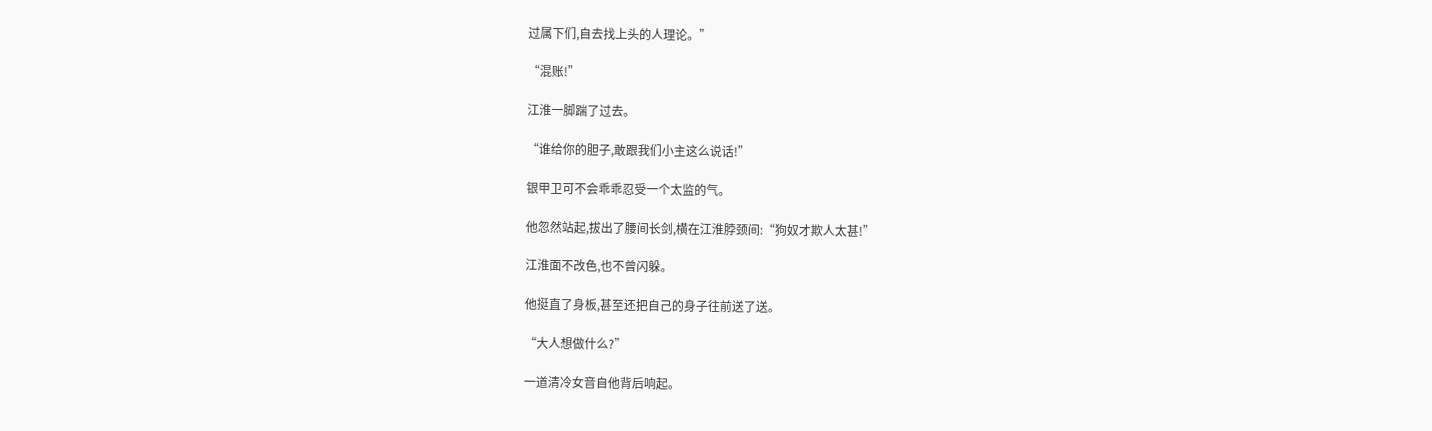过属下们,自去找上头的人理论。”

“混账!”

江淮一脚踹了过去。

“谁给你的胆子,敢跟我们小主这么说话!”

银甲卫可不会乖乖忍受一个太监的气。

他忽然站起,拔出了腰间长剑,横在江淮脖颈间:“狗奴才欺人太甚!”

江淮面不改色,也不曾闪躲。

他挺直了身板,甚至还把自己的身子往前送了送。

“大人想做什么?”

一道清冷女音自他背后响起。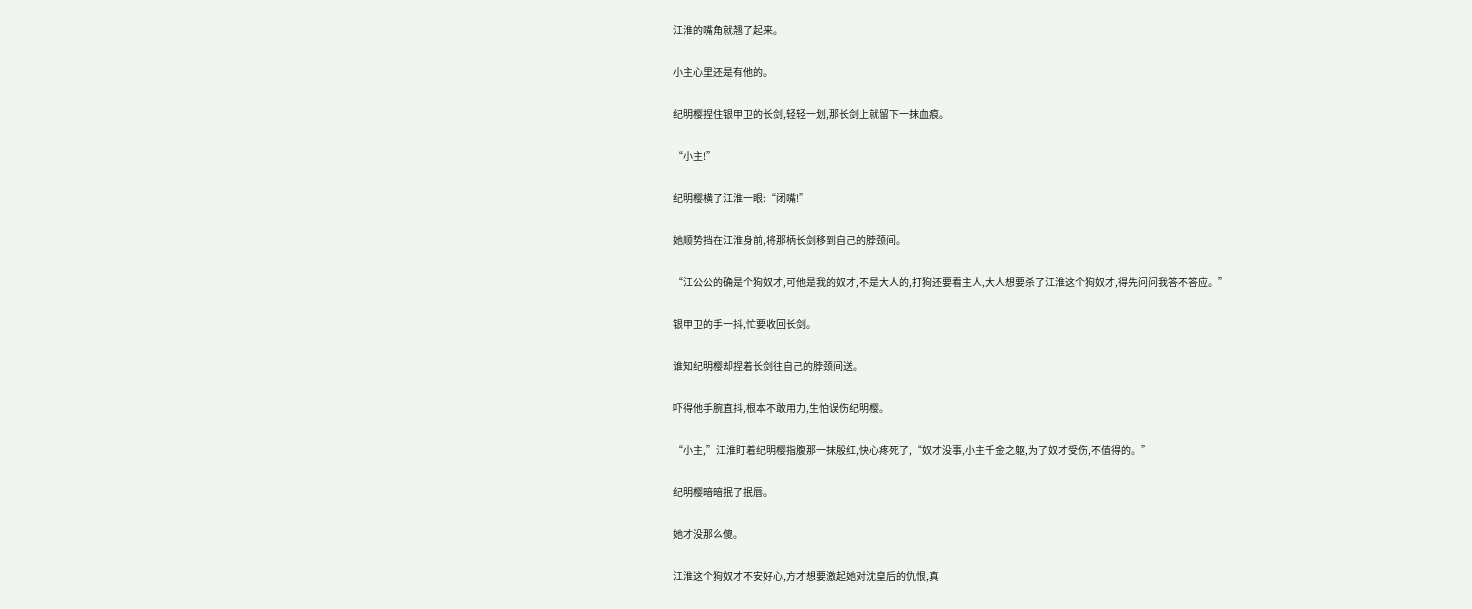江淮的嘴角就翘了起来。

小主心里还是有他的。

纪明樱捏住银甲卫的长剑,轻轻一划,那长剑上就留下一抹血痕。

“小主!”

纪明樱横了江淮一眼:“闭嘴!”

她顺势挡在江淮身前,将那柄长剑移到自己的脖颈间。

“江公公的确是个狗奴才,可他是我的奴才,不是大人的,打狗还要看主人,大人想要杀了江淮这个狗奴才,得先问问我答不答应。”

银甲卫的手一抖,忙要收回长剑。

谁知纪明樱却捏着长剑往自己的脖颈间送。

吓得他手腕直抖,根本不敢用力,生怕误伤纪明樱。

“小主,”江淮盯着纪明樱指腹那一抹殷红,快心疼死了,“奴才没事,小主千金之躯,为了奴才受伤,不值得的。”

纪明樱暗暗抿了抿唇。

她才没那么傻。

江淮这个狗奴才不安好心,方才想要激起她对沈皇后的仇恨,真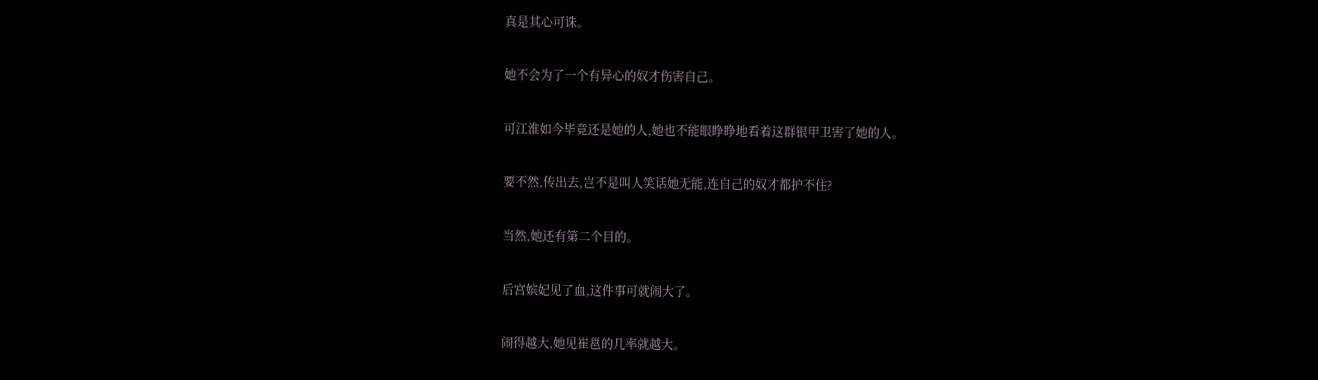真是其心可诛。

她不会为了一个有异心的奴才伤害自己。

可江淮如今毕竟还是她的人,她也不能眼睁睁地看着这群银甲卫害了她的人。

要不然,传出去,岂不是叫人笑话她无能,连自己的奴才都护不住?

当然,她还有第二个目的。

后宫嫔妃见了血,这件事可就闹大了。

闹得越大,她见崔邕的几率就越大。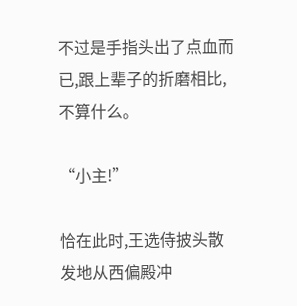不过是手指头出了点血而已,跟上辈子的折磨相比,不算什么。

“小主!”

恰在此时,王选侍披头散发地从西偏殿冲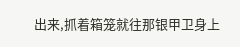出来,抓着箱笼就往那银甲卫身上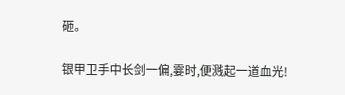砸。

银甲卫手中长剑一偏,霎时,便溅起一道血光!